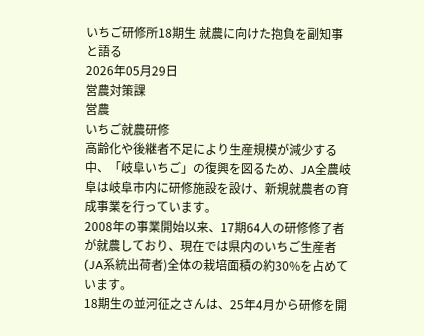いちご研修所18期生 就農に向けた抱負を副知事と語る
2026年05月29日
営農対策課
営農
いちご就農研修
高齢化や後継者不足により生産規模が減少する中、「岐阜いちご」の復興を図るため、JA全農岐阜は岐阜市内に研修施設を設け、新規就農者の育成事業を行っています。
2008年の事業開始以来、17期64人の研修修了者が就農しており、現在では県内のいちご生産者(JA系統出荷者)全体の栽培面積の約30%を占めています。
18期生の並河征之さんは、25年4月から研修を開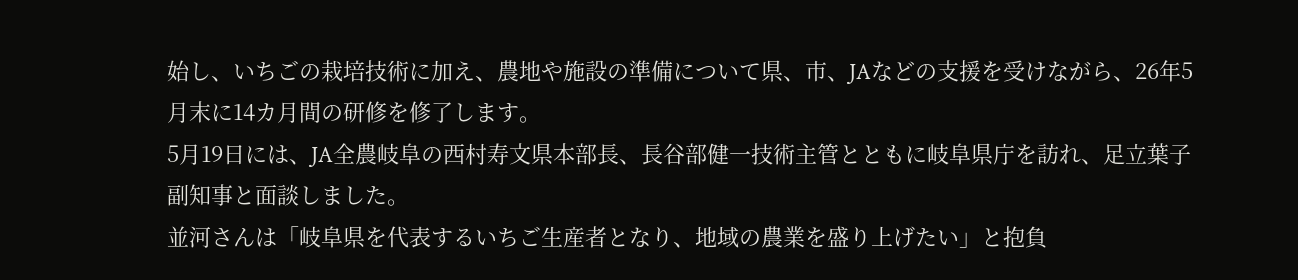始し、いちごの栽培技術に加え、農地や施設の準備について県、市、JAなどの支援を受けながら、26年5月末に14カ月間の研修を修了します。
5月19日には、JA全農岐阜の西村寿文県本部長、長谷部健一技術主管とともに岐阜県庁を訪れ、足立葉子副知事と面談しました。
並河さんは「岐阜県を代表するいちご生産者となり、地域の農業を盛り上げたい」と抱負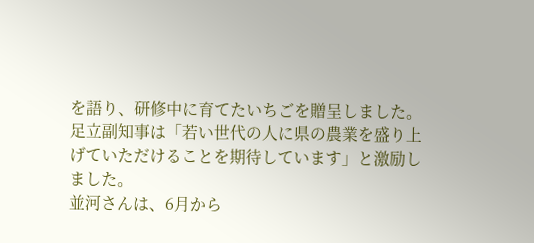を語り、研修中に育てたいちごを贈呈しました。足立副知事は「若い世代の人に県の農業を盛り上げていただけることを期待しています」と激励しました。
並河さんは、6月から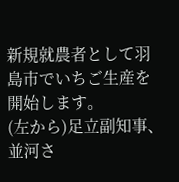新規就農者として羽島市でいちご生産を開始します。
(左から)足立副知事、並河さ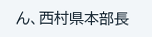ん、西村県本部長